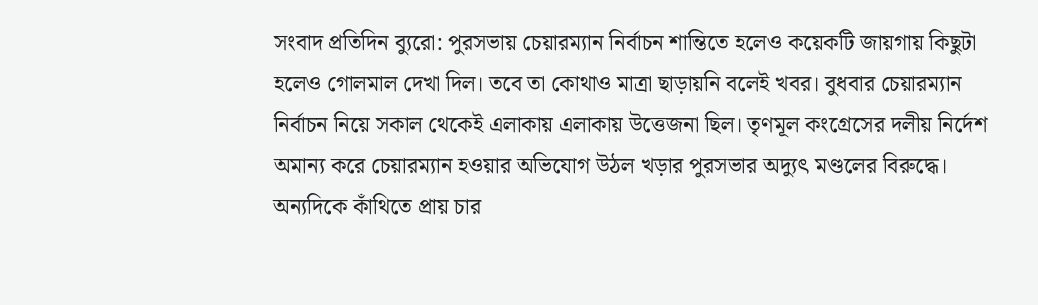সংবাদ প্রতিদিন ব্যুরো: পুরসভায় চেয়ারম্যান নির্বাচন শান্তিতে হলেও কয়েকটি জায়গায় কিছুটা হলেও গোলমাল দেখা দিল। তবে তা কোথাও মাত্রা ছাড়ায়নি বলেই খবর। বুধবার চেয়ারম্যান নির্বাচন নিয়ে সকাল থেকেই এলাকায় এলাকায় উত্তেজনা ছিল। তৃণমূল কংগ্রেসের দলীয় নির্দেশ অমান্য করে চেয়ারম্যান হওয়ার অভিযোগ উঠল খড়ার পুরসভার অদ্যুৎ মণ্ডলের বিরুদ্ধে।
অন্যদিকে কাঁথিতে প্রায় চার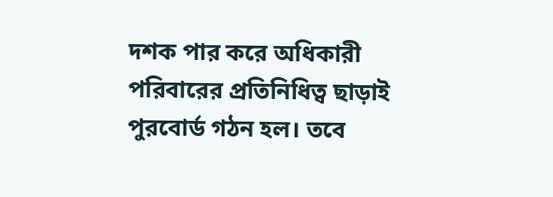দশক পার করে অধিকারী পরিবারের প্রতিনিধিত্ব ছাড়াই পুরবোর্ড গঠন হল। তবে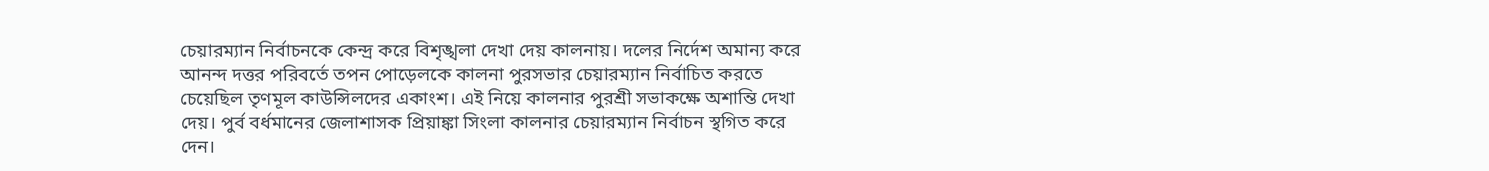চেয়ারম্যান নির্বাচনকে কেন্দ্র করে বিশৃঙ্খলা দেখা দেয় কালনায়। দলের নির্দেশ অমান্য করে আনন্দ দত্তর পরিবর্তে তপন পোড়েলকে কালনা পুরসভার চেয়ারম্যান নির্বাচিত করতে চেয়েছিল তৃণমূল কাউন্সিলদের একাংশ। এই নিয়ে কালনার পুরশ্রী সভাকক্ষে অশান্তি দেখা দেয়। পুর্ব বর্ধমানের জেলাশাসক প্রিয়াঙ্কা সিংলা কালনার চেয়ারম্যান নির্বাচন স্থগিত করে দেন।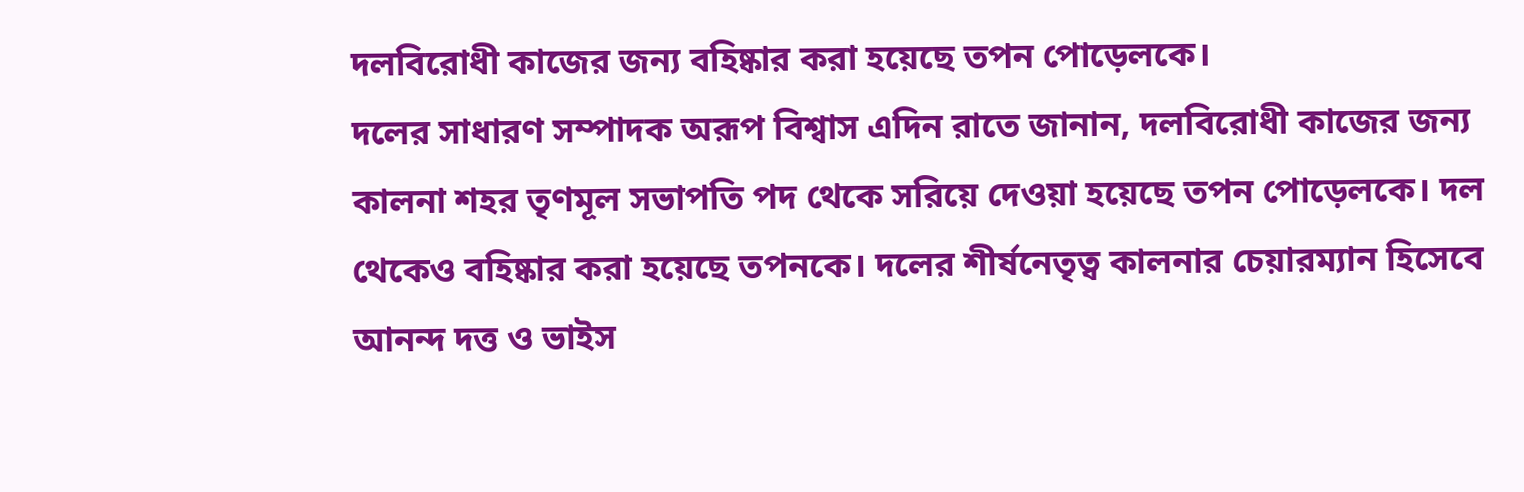দলবিরোধী কাজের জন্য বহিষ্কার করা হয়েছে তপন পোড়েলকে।
দলের সাধারণ সম্পাদক অরূপ বিশ্বাস এদিন রাতে জানান, দলবিরোধী কাজের জন্য কালনা শহর তৃণমূল সভাপতি পদ থেকে সরিয়ে দেওয়া হয়েছে তপন পোড়েলকে। দল থেকেও বহিষ্কার করা হয়েছে তপনকে। দলের শীর্ষনেতৃত্ব কালনার চেয়ারম্যান হিসেবে আনন্দ দত্ত ও ভাইস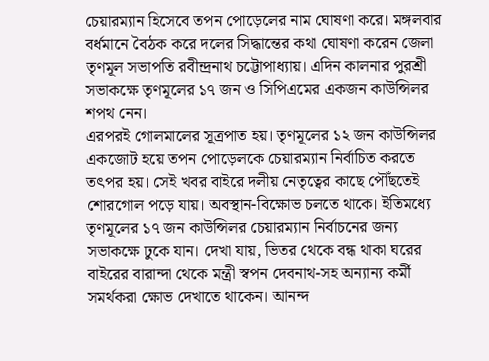চেয়ারম্যান হিসেবে তপন পোড়েলের নাম ঘোষণা করে। মঙ্গলবার বর্ধমানে বৈঠক করে দলের সিদ্ধান্তের কথা ঘোষণা করেন জেলা তৃণমূল সভাপতি রবীন্দ্রনাথ চট্টোপাধ্যায়। এদিন কালনার পুরশ্রী সভাকক্ষে তৃণমূলের ১৭ জন ও সিপিএমের একজন কাউন্সিলর শপথ নেন।
এরপরই গোলমালের সূত্রপাত হয়। তৃণমূলের ১২ জন কাউন্সিলর একজোট হয়ে তপন পোড়েলকে চেয়ারম্যান নির্বাচিত করতে তৎপর হয়। সেই খবর বাইরে দলীয় নেতৃত্বের কাছে পৌঁছতেই শোরগোল পড়ে যায়। অবস্থান-বিক্ষোভ চলতে থাকে। ইতিমধ্যে তৃণমূলের ১৭ জন কাউন্সিলর চেয়ারম্যান নির্বাচনের জন্য সভাকক্ষে ঢুকে যান। দেখা যায়, ভিতর থেকে বন্ধ থাকা ঘরের বাইরের বারান্দা থেকে মন্ত্রী স্বপন দেবনাথ-সহ অন্যান্য কর্মী সমর্থকরা ক্ষোভ দেখাতে থাকেন। আনন্দ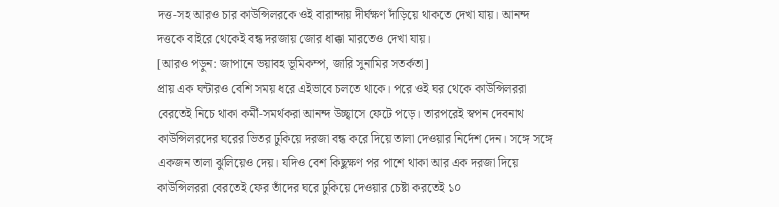দত্ত-সহ আরও চার কাউন্সিলরকে ওই বারান্দায় দীর্ঘক্ষণ দাঁড়িয়ে থাকতে দেখা যায়। আনন্দ দত্তকে বাইরে থেকেই বন্ধ দরজায় জোর ধাক্কা মারতেও দেখা যায়।
[আরও পড়ুন: জাপানে ভয়াবহ ভূমিকম্প, জারি সুনামির সতর্কতা]
প্রায় এক ঘন্টারও বেশি সময় ধরে এইভাবে চলতে থাকে। পরে ওই ঘর থেকে কাউন্সিলররা বেরতেই নিচে থাকা কর্মী-সমর্থকরা আনন্দ উচ্ছ্বাসে ফেটে পড়ে। তারপরেই স্বপন দেবনাথ কাউন্সিলরদের ঘরের ভিতর ঢুকিয়ে দরজা বন্ধ করে দিয়ে তালা দেওয়ার নির্দেশ দেন। সঙ্গে সঙ্গে একজন তালা ঝুলিয়েও দেয়। যদিও বেশ কিছুক্ষণ পর পাশে থাকা আর এক দরজা দিয়ে কাউন্সিলররা বেরতেই ফের তাঁদের ঘরে ঢুকিয়ে দেওয়ার চেষ্টা করতেই ১০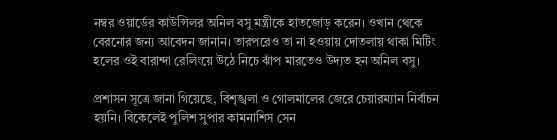নম্বর ওয়ার্ডের কাউন্সিলর অনিল বসু মন্ত্রীকে হাতজোড় করেন। ওখান থেকে বেরনোর জন্য আবেদন জানান। তারপরেও তা না হওয়ায় দোতলায় থাকা মিটিং হলের ওই বারান্দা রেলিংয়ে উঠে নিচে ঝাঁপ মারতেও উদ্যত হন অনিল বসু।

প্রশাসন সূত্রে জানা গিয়েছে, বিশৃঙ্খলা ও গোলমালের জেরে চেয়ারম্যান নির্বাচন হয়নি। বিকেলেই পুলিশ সুপার কামনাশিস সেন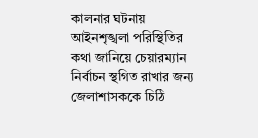কালনার ঘটনায় আইনশৃঙ্খলা পরিস্থিতির কথা জানিয়ে চেয়ারম্যান নির্বাচন স্থগিত রাখার জন্য জেলাশাসককে চিঠি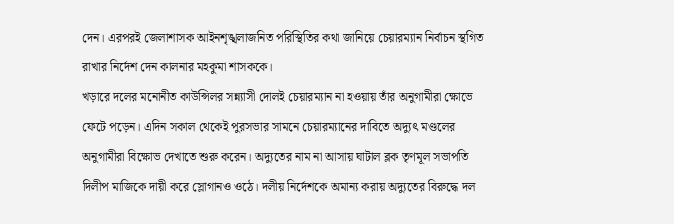দেন। এরপরই জেলাশাসক আইনশৃঙ্খলাজনিত পরিস্থিতির কথা জানিয়ে চেয়ারম্যান নির্বাচন স্থগিত রাখার নির্দেশ দেন কালনার মহকুমা শাসককে।
খড়ারে দলের মনোনীত কাউন্সিলর সন্ন্যাসী দোলই চেয়ারম্যান না হওয়ায় তাঁর অনুগামীরা ক্ষোভে ফেটে পড়েন। এদিন সকাল থেকেই পুরসভার সামনে চেয়ারম্যানের দাবিতে অদ্যুৎ মণ্ডলের অনুগামীরা বিক্ষোভ দেখাতে শুরু করেন। অদ্যুতের নাম না আসায় ঘাটাল ব্লক তৃণমূল সভাপতি দিলীপ মাজিকে দায়ী করে স্লোগানও ওঠে। দলীয় নির্দেশকে অমান্য করায় অদ্যুতের বিরুদ্ধে দল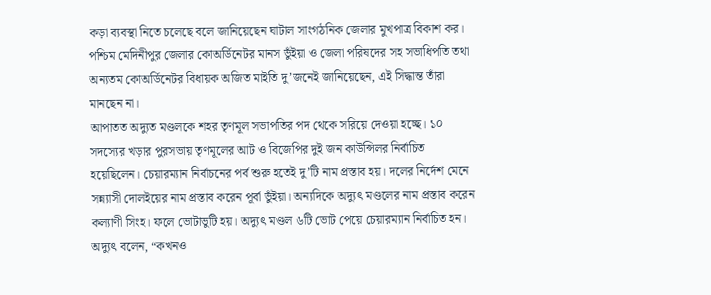কড়া ব্যবস্থা নিতে চলেছে বলে জানিয়েছেন ঘাটাল সাংগঠনিক জেলার মুখপাত্র বিকাশ কর। পশ্চিম মেদিনীপুর জেলার কোঅর্ডিনেটর মানস ভুঁইয়া ও জেলা পরিষদের সহ সভাধিপতি তথা অন্যতম কোঅর্ডিনেটর বিধায়ক অজিত মাইতি দু’জনেই জানিয়েছেন, এই সিদ্ধান্ত তাঁরা মানছেন না।
আপাতত অদ্যুত মণ্ডলকে শহর তৃণমূল সভাপতির পদ থেকে সরিয়ে দেওয়া হচ্ছে। ১০ সদস্যের খড়ার পুরসভায় তৃণমূলের আট ও বিজেপির দুই জন কাউন্সিলর নির্বাচিত হয়েছিলেন। চেয়ারম্যান নির্বাচনের পর্ব শুরু হতেই দু’টি নাম প্রস্তাব হয়। দলের নির্দেশ মেনে সন্ন্যাসী দোলইয়ের নাম প্রস্তাব করেন পূর্বা ভুঁইয়া। অন্যদিকে অদ্যুৎ মণ্ডলের নাম প্রস্তাব করেন কল্যাণী সিংহ। ফলে ভোটাভুটি হয়। অদ্যুৎ মণ্ডল ৬টি ভোট পেয়ে চেয়ারম্যান নির্বাচিত হন। অদ্যুৎ বলেন, “কখনও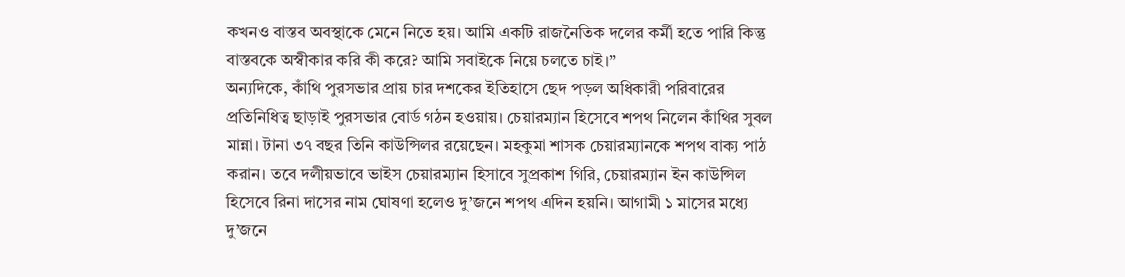কখনও বাস্তব অবস্থাকে মেনে নিতে হয়। আমি একটি রাজনৈতিক দলের কর্মী হতে পারি কিন্তু বাস্তবকে অস্বীকার করি কী করে? আমি সবাইকে নিয়ে চলতে চাই।”
অন্যদিকে, কাঁথি পুরসভার প্রায় চার দশকের ইতিহাসে ছেদ পড়ল অধিকারী পরিবারের প্রতিনিধিত্ব ছাড়াই পুরসভার বোর্ড গঠন হওয়ায়। চেয়ারম্যান হিসেবে শপথ নিলেন কাঁথির সুবল মান্না। টানা ৩৭ বছর তিনি কাউন্সিলর রয়েছেন। মহকুমা শাসক চেয়ারম্যানকে শপথ বাক্য পাঠ করান। তবে দলীয়ভাবে ভাইস চেয়ারম্যান হিসাবে সুপ্রকাশ গিরি, চেয়ারম্যান ইন কাউন্সিল হিসেবে রিনা দাসের নাম ঘোষণা হলেও দু’জনে শপথ এদিন হয়নি। আগামী ১ মাসের মধ্যে দু’জনে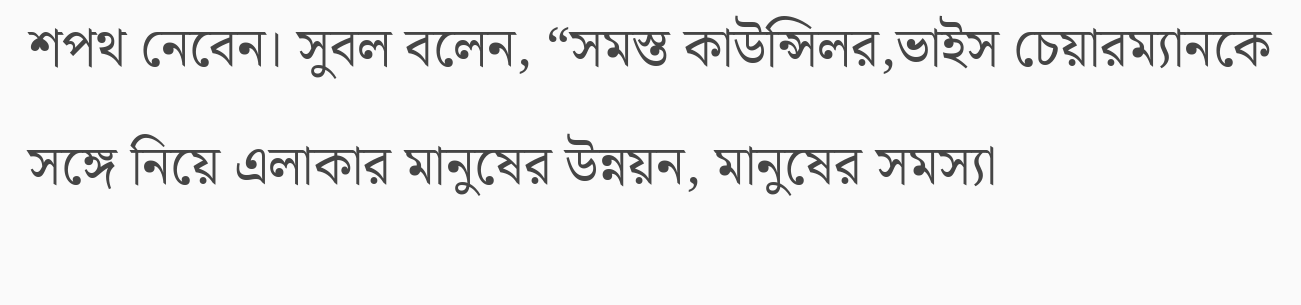শপথ নেবেন। সুবল বলেন, “সমস্ত কাউন্সিলর,ভাইস চেয়ারম্যানকে সঙ্গে নিয়ে এলাকার মানুষের উন্নয়ন, মানুষের সমস্যা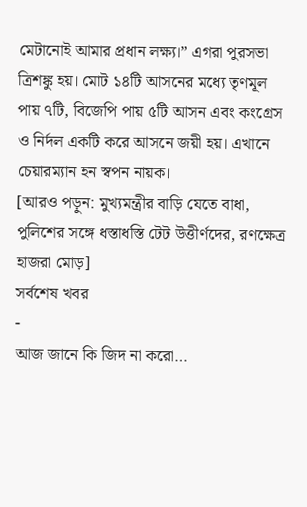মেটানোই আমার প্রধান লক্ষ্য।” এগরা পুরসভা ত্রিশঙ্কু হয়। মোট ১৪টি আসনের মধ্যে তৃণমূল পায় ৭টি, বিজেপি পায় ৫টি আসন এবং কংগ্রেস ও নির্দল একটি করে আসনে জয়ী হয়। এখানে চেয়ারম্যান হন স্বপন নায়ক।
[আরও পড়ুন: মুখ্যমন্ত্রীর বাড়ি যেতে বাধা, পুলিশের সঙ্গে ধস্তাধস্তি টেট উত্তীর্ণদের, রণক্ষেত্র হাজরা মোড়]
সর্বশেষ খবর
-
আজ জানে কি জিদ না করো…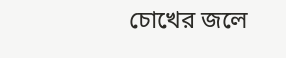চোখের জলে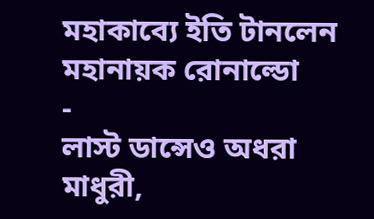মহাকাব্যে ইতি টানলেন মহানায়ক রোনাল্ডো
-
লাস্ট ডান্সেও অধরা মাধুরী,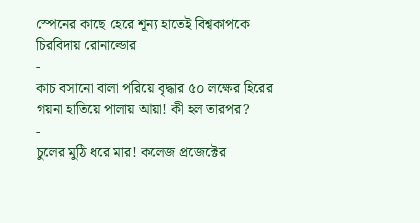স্পেনের কাছে হেরে শূন্য হাতেই বিশ্বকাপকে চিরবিদায় রোনাল্ডোর
-
কাচ বসানো বালা পরিয়ে বৃদ্ধার ৫০ লক্ষের হিরের গয়না হাতিয়ে পালায় আয়া! কী হল তারপর?
-
চুলের মুঠি ধরে মার! কলেজ প্রজেক্টের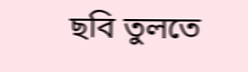ছবি তুলতে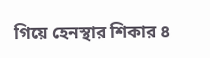গিয়ে হেনস্থার শিকার ৪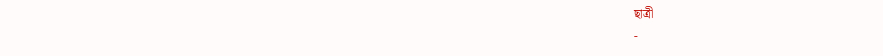ছাত্রী
-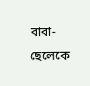বাবা-ছেলেকে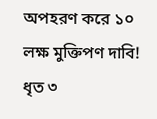অপহরণ করে ১০ লক্ষ মুক্তিপণ দাবি! ধৃত ৩